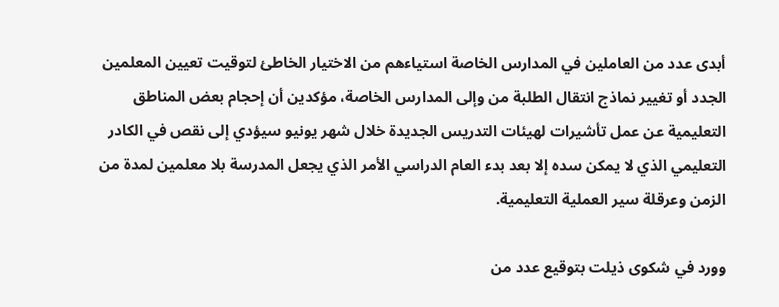أبدى عدد من العاملين في المدارس الخاصة استياءهم من الاختيار الخاطئ لتوقيت تعيين المعلمين الجدد أو تغيير نماذج انتقال الطلبة من وإلى المدارس الخاصة، مؤكدين أن إحجام بعض المناطق التعليمية عن عمل تأشيرات لهيئات التدريس الجديدة خلال شهر يونيو سيؤدي إلى نقص في الكادر التعليمي الذي لا يمكن سده إلا بعد بدء العام الدراسي الأمر الذي يجعل المدرسة بلا معلمين لمدة من الزمن وعرقلة سير العملية التعليمية.

وورد في شكوى ذيلت بتوقيع عدد من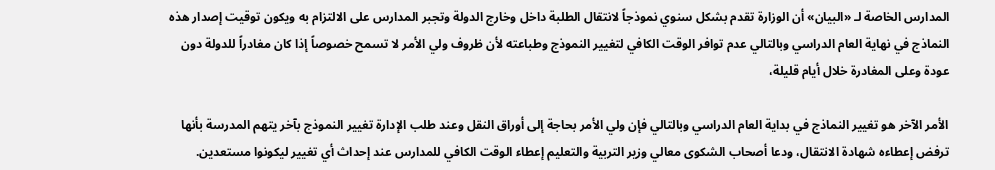المدارس الخاصة لـ «البيان» أن الوزارة تقدم بشكل سنوي نموذجاً لانتقال الطلبة داخل وخارج الدولة وتجبر المدارس على الالتزام به ويكون توقيت إصدار هذه النماذج في نهاية العام الدراسي وبالتالي عدم توافر الوقت الكافي لتغيير النموذج وطباعته لأن ظروف ولي الأمر لا تسمح خصوصاً إذا كان مغادراً للدولة دون عودة وعلى المغادرة خلال أيام قليلة،

الأمر الآخر هو تغيير النماذج في بداية العام الدراسي وبالتالي فإن ولي الأمر بحاجة إلى أوراق النقل وعند طلب الإدارة تغيير النموذج بآخر يتهم المدرسة بأنها ترفض إعطاءه شهادة الانتقال، ودعا أصحاب الشكوى معالي وزير التربية والتعليم إعطاء الوقت الكافي للمدارس عند إحداث أي تغيير ليكونوا مستعدين.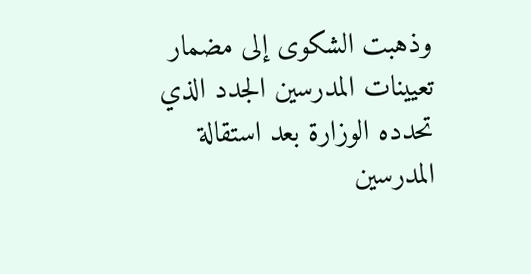وذهبت الشكوى إلى مضمار تعيينات المدرسين الجدد الذي تحدده الوزارة بعد استقالة المدرسين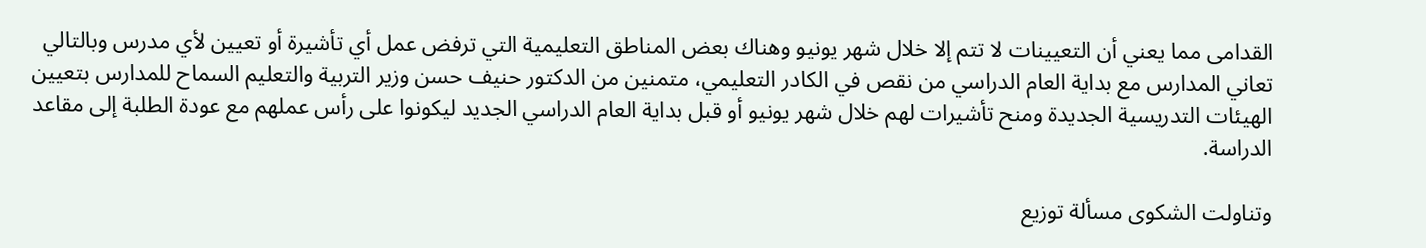القدامى مما يعني أن التعيينات لا تتم إلا خلال شهر يونيو وهناك بعض المناطق التعليمية التي ترفض عمل أي تأشيرة أو تعيين لأي مدرس وبالتالي تعاني المدارس مع بداية العام الدراسي من نقص في الكادر التعليمي، متمنين من الدكتور حنيف حسن وزير التربية والتعليم السماح للمدارس بتعيين الهيئات التدريسية الجديدة ومنح تأشيرات لهم خلال شهر يونيو أو قبل بداية العام الدراسي الجديد ليكونوا على رأس عملهم مع عودة الطلبة إلى مقاعد الدراسة.

وتناولت الشكوى مسألة توزيع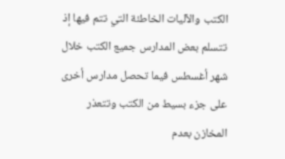الكتب والآليات الخاطئة التي تتم فيها إذ تتسلم بعض المدارس جميع الكتب خلال شهر أغسطس فيما تحصل مدارس أخرى على جزء بسيط من الكتب وتتعذر المخازن بعدم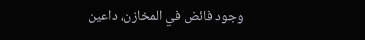وجود فائض في المخازن، داعين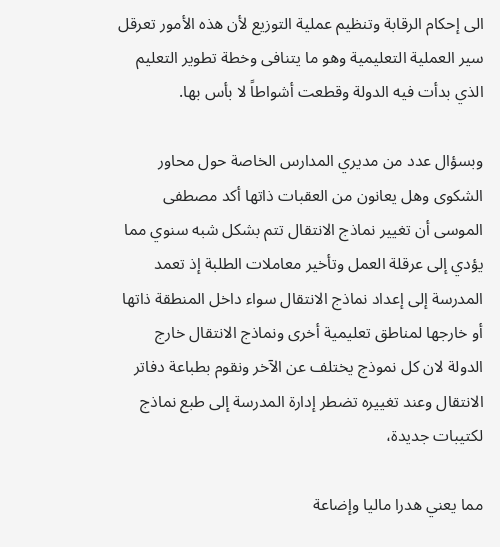الى إحكام الرقابة وتنظيم عملية التوزيع لأن هذه الأمور تعرقل سير العملية التعليمية وهو ما يتنافى وخطة تطوير التعليم الذي بدأت فيه الدولة وقطعت أشواطاً لا بأس بها.

وبسؤال عدد من مديري المدارس الخاصة حول محاور الشكوى وهل يعانون من العقبات ذاتها أكد مصطفى الموسى أن تغيير نماذج الانتقال تتم بشكل شبه سنوي مما يؤدي إلى عرقلة العمل وتأخير معاملات الطلبة إذ تعمد المدرسة إلى إعداد نماذج الانتقال سواء داخل المنطقة ذاتها أو خارجها لمناطق تعليمية أخرى ونماذج الانتقال خارج الدولة لان كل نموذج يختلف عن الآخر ونقوم بطباعة دفاتر الانتقال وعند تغييره تضطر إدارة المدرسة إلى طبع نماذج لكتيبات جديدة،

مما يعني هدرا ماليا وإضاعة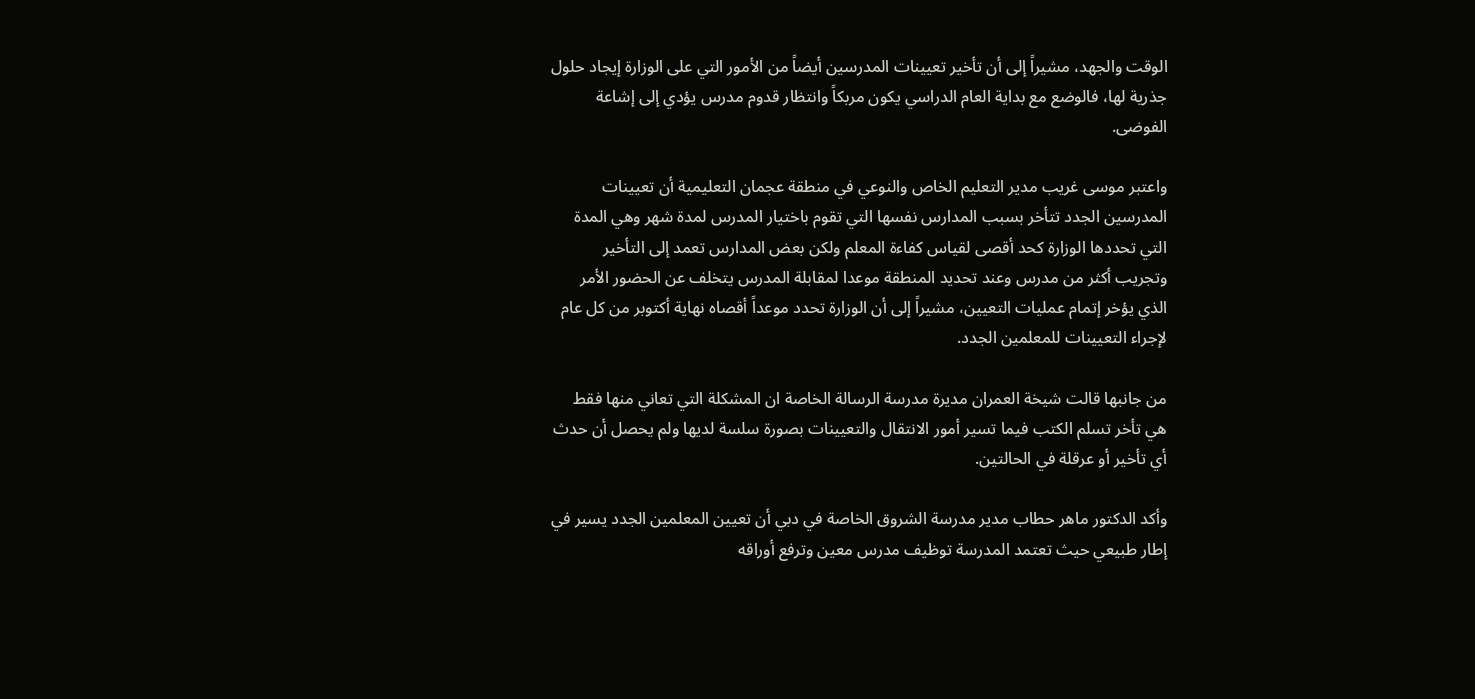الوقت والجهد، مشيراً إلى أن تأخير تعيينات المدرسين أيضاً من الأمور التي على الوزارة إيجاد حلول جذرية لها، فالوضع مع بداية العام الدراسي يكون مربكاً وانتظار قدوم مدرس يؤدي إلى إشاعة الفوضى.

واعتبر موسى غريب مدير التعليم الخاص والنوعي في منطقة عجمان التعليمية أن تعيينات المدرسين الجدد تتأخر بسبب المدارس نفسها التي تقوم باختيار المدرس لمدة شهر وهي المدة التي تحددها الوزارة كحد أقصى لقياس كفاءة المعلم ولكن بعض المدارس تعمد إلى التأخير وتجريب أكثر من مدرس وعند تحديد المنطقة موعدا لمقابلة المدرس يتخلف عن الحضور الأمر الذي يؤخر إتمام عمليات التعيين، مشيراً إلى أن الوزارة تحدد موعداً أقصاه نهاية أكتوبر من كل عام لإجراء التعيينات للمعلمين الجدد.

من جانبها قالت شيخة العمران مديرة مدرسة الرسالة الخاصة ان المشكلة التي تعاني منها فقط هي تأخر تسلم الكتب فيما تسير أمور الانتقال والتعيينات بصورة سلسة لديها ولم يحصل أن حدث أي تأخير أو عرقلة في الحالتين.

وأكد الدكتور ماهر حطاب مدير مدرسة الشروق الخاصة في دبي أن تعيين المعلمين الجدد يسير في إطار طبيعي حيث تعتمد المدرسة توظيف مدرس معين وترفع أوراقه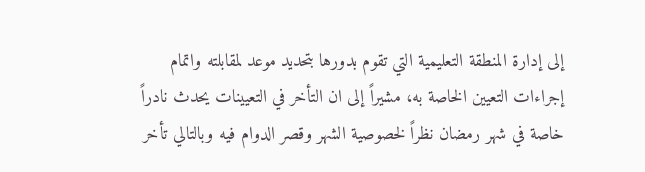إلى إدارة المنطقة التعليمية التي تقوم بدورها بتحديد موعد لمقابلته واتمام إجراءات التعيين الخاصة به، مشيراً إلى ان التأخر في التعيينات يحدث نادراً خاصة في شهر رمضان نظراً لخصوصية الشهر وقصر الدوام فيه وبالتالي تأخر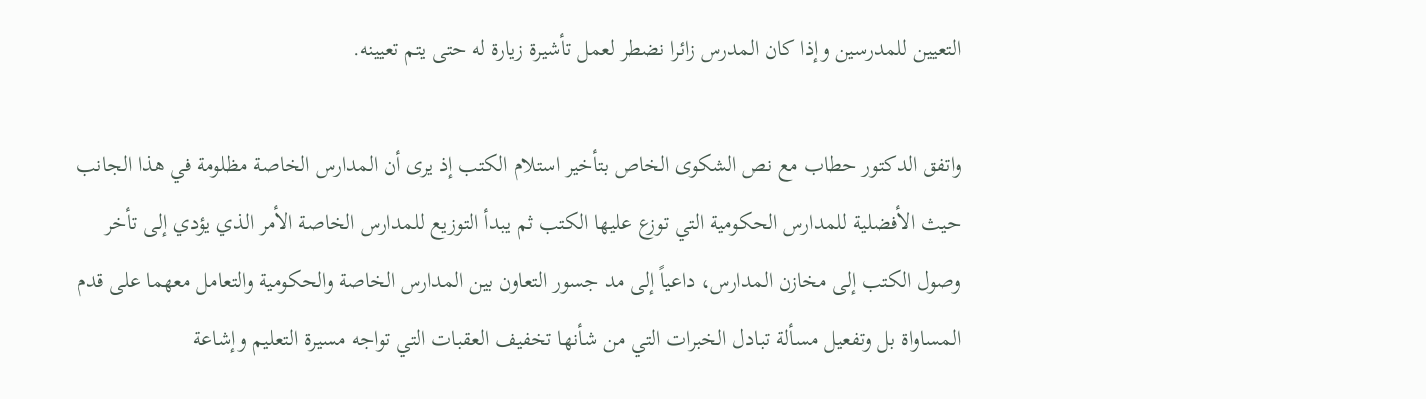التعيين للمدرسين وإذا كان المدرس زائرا نضطر لعمل تأشيرة زيارة له حتى يتم تعيينه.

واتفق الدكتور حطاب مع نص الشكوى الخاص بتأخير استلام الكتب إذ يرى أن المدارس الخاصة مظلومة في هذا الجانب حيث الأفضلية للمدارس الحكومية التي توزع عليها الكتب ثم يبدأ التوزيع للمدارس الخاصة الأمر الذي يؤدي إلى تأخر وصول الكتب إلى مخازن المدارس، داعياً إلى مد جسور التعاون بين المدارس الخاصة والحكومية والتعامل معهما على قدم المساواة بل وتفعيل مسألة تبادل الخبرات التي من شأنها تخفيف العقبات التي تواجه مسيرة التعليم وإشاعة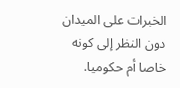الخبرات على الميدان دون النظر إلى كونه خاصا أم حكوميا.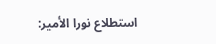استطلاع نورا الأمير: